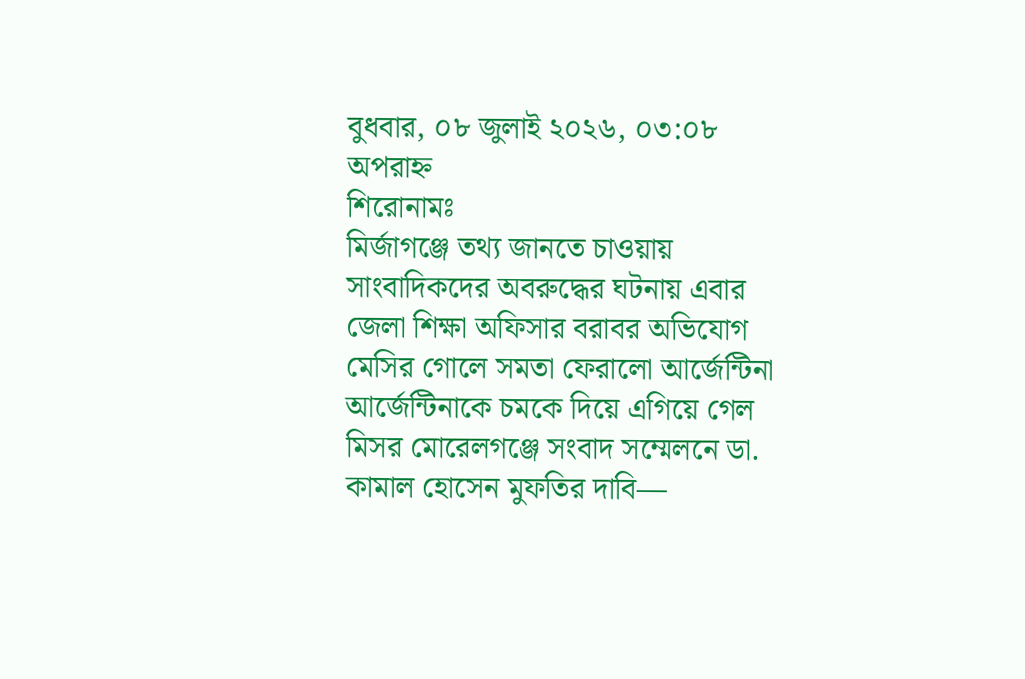বুধবার, ০৮ জুলাই ২০২৬, ০৩:০৮ অপরাহ্ন
শিরোনামঃ
মির্জাগঞ্জে তথ্য জানতে চাওয়ায় সাংবাদিকদের অবরুদ্ধের ঘটনায় এবার জেলা শিক্ষা অফিসার বরাবর অভিযোগ মেসির গোলে সমতা ফেরালো আর্জেন্টিনা আর্জেন্টিনাকে চমকে দিয়ে এগিয়ে গেল মিসর মোরেলগঞ্জে সংবাদ সম্মেলনে ডা. কামাল হোসেন মুফতির দাবি—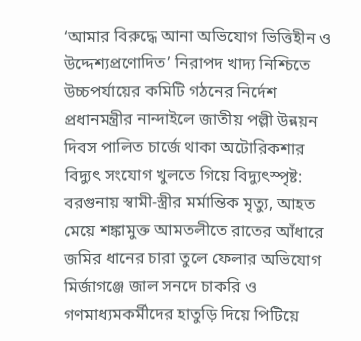‘আমার বিরুদ্ধে আনা অভিযোগ ভিত্তিহীন ও উদ্দেশ্যপ্রণোদিত’ নিরাপদ খাদ্য নিশ্চিতে উচ্চপর্যায়ের কমিটি গঠনের নির্দেশ প্রধানমন্ত্রীর নান্দাইলে জাতীয় পল্লী উন্নয়ন দিবস পালিত চার্জে থাকা অটোরিকশার বিদ্যুৎ সংযোগ খুলতে গিয়ে বিদ্যুৎস্পৃষ্ট: বরগুনায় স্বামী-স্ত্রীর মর্মান্তিক মৃত্যু, আহত মেয়ে শঙ্কামুক্ত আমতলীতে রাতের আঁধারে জমির ধানের চারা তুলে ফেলার অভিযোগ মির্জাগঞ্জে জাল সনদে চাকরি ও গণমাধ্যমকর্মীদের হাতুড়ি দিয়ে পিটিয়ে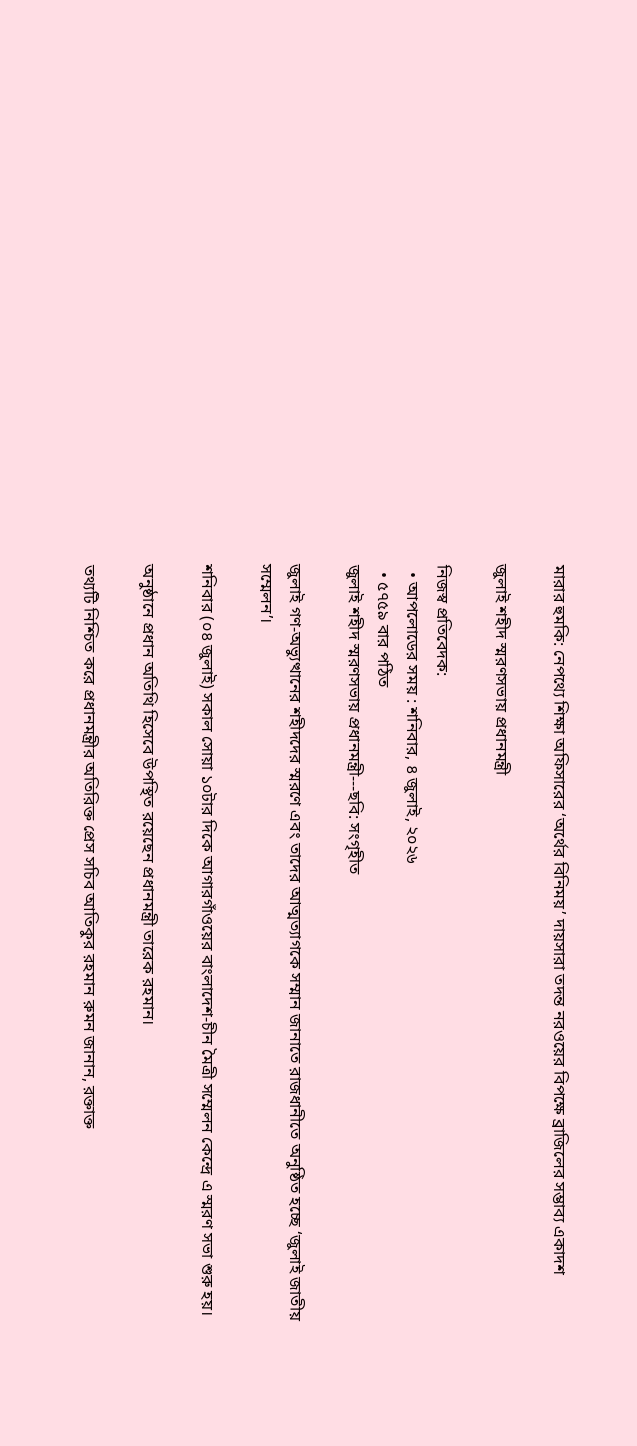মারার হুমকি: নেপথ্যে শিক্ষা অফিসারের ‘অর্থের বিনিময়’ দায়সারা তদন্ত নরওয়ের বিপক্ষে ব্রাজিলের সম্ভাব্য একাদশ

জুলাই শহীদ স্মরণসভায় প্রধানমন্ত্রী

নিজস্ব প্রতিবেদক:
  • আপলোডের সময় : শনিবার, ৪ জুলাই, ২০২৬
  • ৫৭৫৯ বার পঠিত
জুলাই শহীদ স্মরণসভায় প্রধানমন্ত্রী---ছবি: সংগৃহীত

জুলাই গণ-অভ্যুত্থানের শহীদদের স্মরণে এবং তাদের আত্মত্যাগকে সম্মান জানাতে রাজধানীতে অনুষ্ঠিত হচ্ছে ‘জুলাই জাতীয় সম্মেলন’।

শনিবার (০৪ জুলাই) সকাল সোয়া ১০টার দিকে আগারগাঁওয়ের বাংলাদেশ-চীন মৈত্রী সম্মেলন কেন্দ্রে এ স্মরণ সভা শুরু হয়।

অনুষ্ঠানে প্রধান অতিথি হিসেবে উপস্থিত রয়েছেন প্রধানমন্ত্রী তারেক রহমান।

তথ্যটি নিশ্চিত করে প্রধানমন্ত্রীর অতিরিক্ত প্রেস সচিব আতিকুর রহমান রুমন জানান, রক্তাক্ত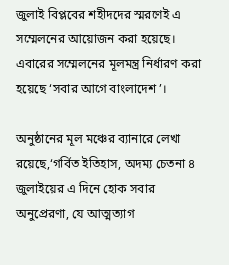জুলাই বিপ্লবের শহীদদের স্মরণেই এ সম্মেলনের আয়োজন করা হয়েছে। এবারের সম্মেলনের মূলমন্ত্র নির্ধারণ করা হয়েছে ‘সবার আগে বাংলাদেশ’।

অনুষ্ঠানের মূল মঞ্চের ব্যানারে লেখা রয়েছে,‘গর্বিত ইতিহাস, অদম্য চেতনা ৪ জুলাইয়ের এ দিনে হোক সবার অনুপ্রেরণা, যে আত্মত্যাগ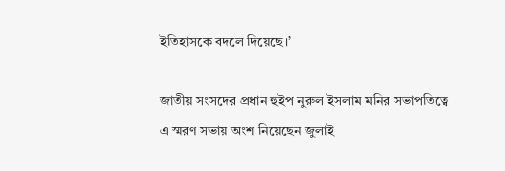ইতিহাসকে বদলে দিয়েছে।’

জাতীয় সংসদের প্রধান হুইপ নুরুল ইসলাম মনির সভাপতিত্বে এ স্মরণ সভায় অংশ নিয়েছেন জুলাই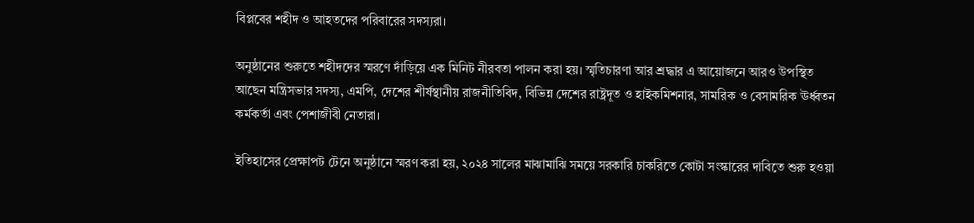বিপ্লবের শহীদ ও আহতদের পরিবারের সদস্যরা।

অনুষ্ঠানের শুরুতে শহীদদের স্মরণে দাঁড়িয়ে এক মিনিট নীরবতা পালন করা হয়। স্মৃতিচারণা আর শ্রদ্ধার এ আয়োজনে আরও উপস্থিত আছেন মন্ত্রিসভার সদস্য, এমপি, দেশের শীর্ষস্থানীয় রাজনীতিবিদ, বিভিন্ন দেশের রাষ্ট্রদূত ও হাইকমিশনার, সামরিক ও বেসামরিক ঊর্ধ্বতন কর্মকর্তা এবং পেশাজীবী নেতারা।

ইতিহাসের প্রেক্ষাপট টেনে অনুষ্ঠানে স্মরণ করা হয়, ২০২৪ সালের মাঝামাঝি সময়ে সরকারি চাকরিতে কোটা সংস্কারের দাবিতে শুরু হওয়া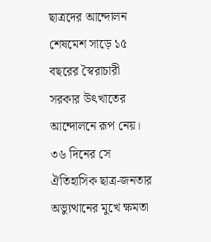ছাত্রদের আন্দোলন শেষমেশ সাড়ে ১৫ বছরের স্বৈরাচারী সরকার উৎখাতের আন্দোলনে রূপ নেয়। ৩৬ দিনের সে ঐতিহাসিক ছাত্র-জনতার অভ্যুত্থানের মুখে ক্ষমতা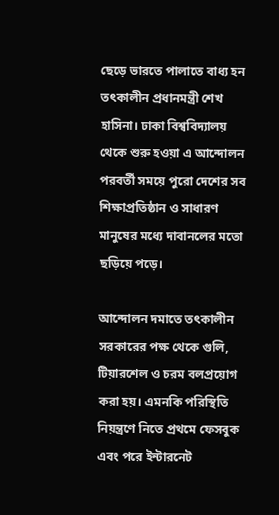ছেড়ে ভারতে পালাতে বাধ্য হন তৎকালীন প্রধানমন্ত্রী শেখ হাসিনা। ঢাকা বিশ্ববিদ্যালয় থেকে শুরু হওয়া এ আন্দোলন পরবর্তী সময়ে পুরো দেশের সব শিক্ষাপ্রতিষ্ঠান ও সাধারণ মানুষের মধ্যে দাবানলের মতো ছড়িয়ে পড়ে।

আন্দোলন দমাতে তৎকালীন সরকারের পক্ষ থেকে গুলি, টিয়ারশেল ও চরম বলপ্রয়োগ করা হয়। এমনকি পরিস্থিতি নিয়ন্ত্রণে নিতে প্রথমে ফেসবুক এবং পরে ইন্টারনেট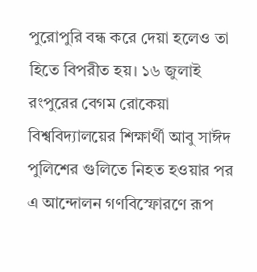পুরোপুরি বন্ধ করে দেয়া হলেও তা হিতে বিপরীত হয়। ১৬ জুলাই রংপুরের বেগম রোকেয়া বিশ্ববিদ্যালয়ের শিক্ষার্থী আবু সাঈদ পুলিশের গুলিতে নিহত হওয়ার পর এ আন্দোলন গণবিস্ফোরণে রূপ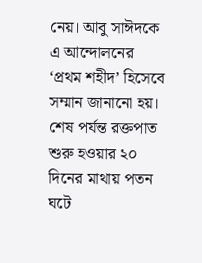নেয়। আবু সাঈদকে এ আন্দোলনের ‘প্রথম শহীদ’ হিসেবে সম্মান জানানো হয়। শেষ পর্যন্ত রক্তপাত শুরু হওয়ার ২০ দিনের মাথায় পতন ঘটে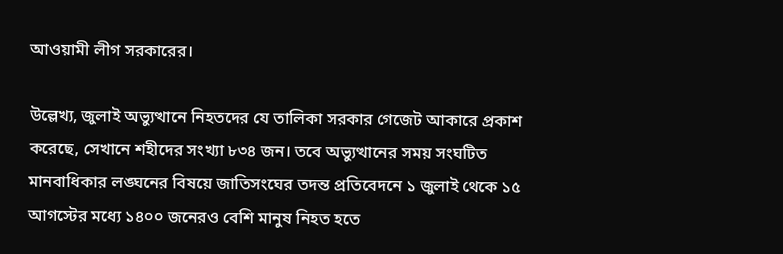আওয়ামী লীগ সরকারের।

উল্লেখ্য, জুলাই অভ্যুত্থানে নিহতদের যে তালিকা সরকার গেজেট আকারে প্রকাশ করেছে, সেখানে শহীদের সংখ্যা ৮৩৪ জন। তবে অভ্যুত্থানের সময় সংঘটিত মানবাধিকার লঙ্ঘনের বিষয়ে জাতিসংঘের তদন্ত প্রতিবেদনে ১ জুলাই থেকে ১৫ আগস্টের মধ্যে ১৪০০ জনেরও বেশি মানুষ নিহত হতে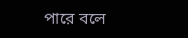পারে বলে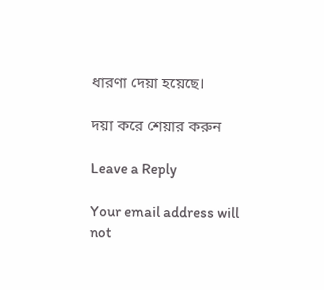ধারণা দেয়া হয়েছে।

দয়া করে শেয়ার করুন

Leave a Reply

Your email address will not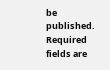be published. Required fields are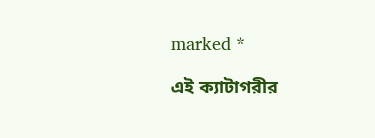marked *

এই ক্যাটাগরীর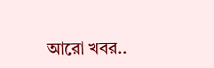আরো খবর..